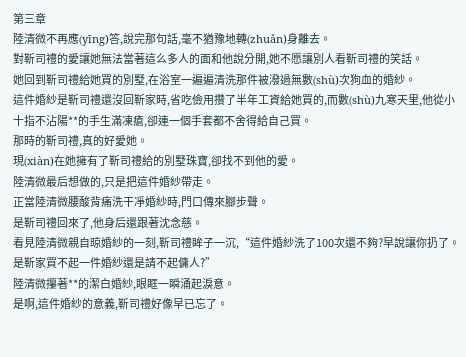第三章
陸清微不再應(yīng)答,說完那句話,毫不猶豫地轉(zhuǎn)身離去。
對靳司禮的愛讓她無法當著這么多人的面和他說分開,她不愿讓別人看靳司禮的笑話。
她回到靳司禮給她買的別墅,在浴室一遍遍清洗那件被潑過無數(shù)次狗血的婚紗。
這件婚紗是靳司禮還沒回靳家時,省吃儉用攢了半年工資給她買的,而數(shù)九寒天里,他從小十指不沾陽**的手生滿凍瘡,卻連一個手套都不舍得給自己買。
那時的靳司禮,真的好愛她。
現(xiàn)在她擁有了靳司禮給的別墅珠寶,卻找不到他的愛。
陸清微最后想做的,只是把這件婚紗帶走。
正當陸清微腰酸背痛洗干凈婚紗時,門口傳來腳步聲。
是靳司禮回來了,他身后還跟著沈念慈。
看見陸清微親自晾婚紗的一刻,靳司禮眸子一沉,“這件婚紗洗了100次還不夠?早說讓你扔了。是靳家買不起一件婚紗還是請不起傭人?”
陸清微攥著**的潔白婚紗,眼眶一瞬涌起淚意。
是啊,這件婚紗的意義,靳司禮好像早已忘了。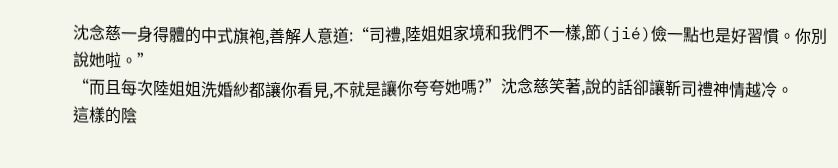沈念慈一身得體的中式旗袍,善解人意道:“司禮,陸姐姐家境和我們不一樣,節(jié)儉一點也是好習慣。你別說她啦。”
“而且每次陸姐姐洗婚紗都讓你看見,不就是讓你夸夸她嗎?”沈念慈笑著,說的話卻讓靳司禮神情越冷。
這樣的陰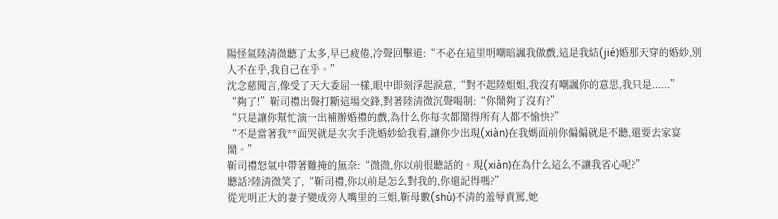陽怪氣陸清微聽了太多,早已疲倦,冷聲回擊道:“不必在這里明嘲暗諷我做戲,這是我結(jié)婚那天穿的婚紗,別人不在乎,我自己在乎。”
沈念慈聞言,像受了天大委屈一樣,眼中即刻浮起淚意,“對不起陸姐姐,我沒有嘲諷你的意思,我只是......”
“夠了!”靳司禮出聲打斷這場交鋒,對著陸清微沉聲喝制:“你鬧夠了沒有?”
“只是讓你幫忙演一出補辦婚禮的戲,為什么你每次都鬧得所有人都不愉快?”
“不是當著我**面哭就是次次手洗婚紗給我看,讓你少出現(xiàn)在我媽面前你偏偏就是不聽,還要去家宴鬧。”
靳司禮怒氣中帶著難掩的無奈:“微微,你以前很聽話的。現(xiàn)在為什么這么不讓我省心呢?”
聽話?陸清微笑了,“靳司禮,你以前是怎么對我的,你還記得嗎?”
從光明正大的妻子變成旁人嘴里的三姐,靳母數(shù)不清的羞辱責罵,她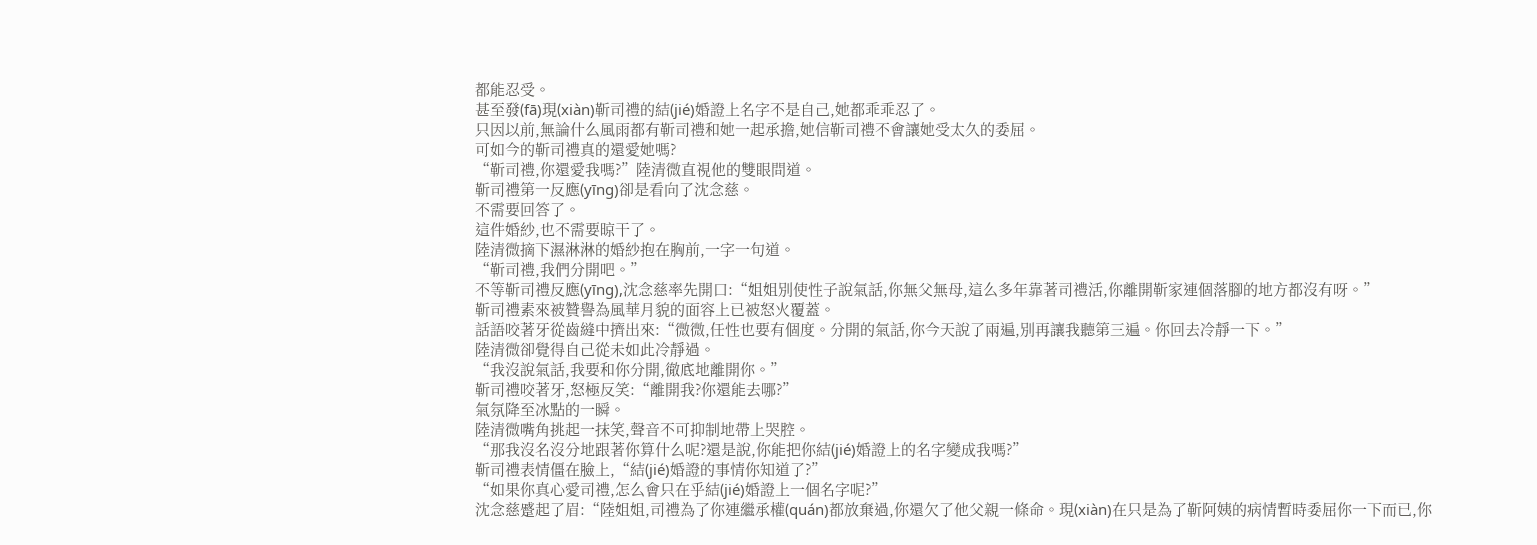都能忍受。
甚至發(fā)現(xiàn)靳司禮的結(jié)婚證上名字不是自己,她都乖乖忍了。
只因以前,無論什么風雨都有靳司禮和她一起承擔,她信靳司禮不會讓她受太久的委屈。
可如今的靳司禮真的還愛她嗎?
“靳司禮,你還愛我嗎?”陸清微直視他的雙眼問道。
靳司禮第一反應(yīng)卻是看向了沈念慈。
不需要回答了。
這件婚紗,也不需要晾干了。
陸清微摘下濕淋淋的婚紗抱在胸前,一字一句道。
“靳司禮,我們分開吧。”
不等靳司禮反應(yīng),沈念慈率先開口:“姐姐別使性子說氣話,你無父無母,這么多年靠著司禮活,你離開靳家連個落腳的地方都沒有呀。”
靳司禮素來被贊譽為風華月貌的面容上已被怒火覆蓋。
話語咬著牙從齒縫中擠出來:“微微,任性也要有個度。分開的氣話,你今天說了兩遍,別再讓我聽第三遍。你回去冷靜一下。”
陸清微卻覺得自己從未如此冷靜過。
“我沒說氣話,我要和你分開,徹底地離開你。”
靳司禮咬著牙,怒極反笑:“離開我?你還能去哪?”
氣氛降至冰點的一瞬。
陸清微嘴角挑起一抹笑,聲音不可抑制地帶上哭腔。
“那我沒名沒分地跟著你算什么呢?還是說,你能把你結(jié)婚證上的名字變成我嗎?”
靳司禮表情僵在臉上,“結(jié)婚證的事情你知道了?”
“如果你真心愛司禮,怎么會只在乎結(jié)婚證上一個名字呢?”
沈念慈蹙起了眉:“陸姐姐,司禮為了你連繼承權(quán)都放棄過,你還欠了他父親一條命。現(xiàn)在只是為了靳阿姨的病情暫時委屈你一下而已,你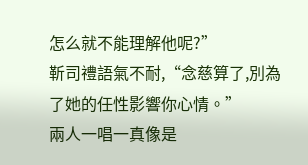怎么就不能理解他呢?”
靳司禮語氣不耐,“念慈算了,別為了她的任性影響你心情。”
兩人一唱一真像是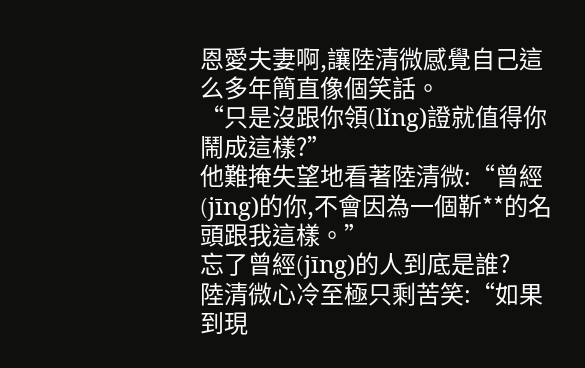恩愛夫妻啊,讓陸清微感覺自己這么多年簡直像個笑話。
“只是沒跟你領(lǐng)證就值得你鬧成這樣?”
他難掩失望地看著陸清微:“曾經(jīng)的你,不會因為一個靳**的名頭跟我這樣。”
忘了曾經(jīng)的人到底是誰?
陸清微心冷至極只剩苦笑:“如果到現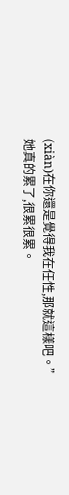(xiàn)在你還是覺得我在任性,那就這樣吧。”
她真的累了,很累很累。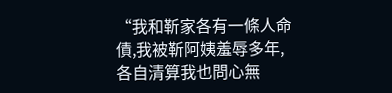“我和靳家各有一條人命債,我被靳阿姨羞辱多年,各自清算我也問心無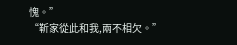愧。”
“靳家從此和我,兩不相欠。”